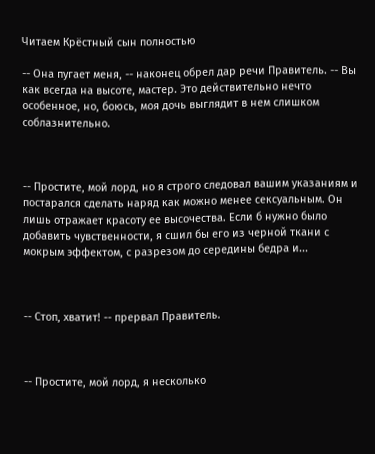Читаем Крёстный сын полностью

-- Она пугает меня, -- наконец обрел дар речи Правитель. -- Вы как всегда на высоте, мастер. Это действительно нечто особенное, но, боюсь, моя дочь выглядит в нем слишком соблазнительно.



-- Простите, мой лорд, но я строго следовал вашим указаниям и постарался сделать наряд как можно менее сексуальным. Он лишь отражает красоту ее высочества. Если б нужно было добавить чувственности, я сшил бы его из черной ткани с мокрым эффектом, с разрезом до середины бедра и...



-- Стоп, хватит! -- прервал Правитель.



-- Простите, мой лорд, я несколько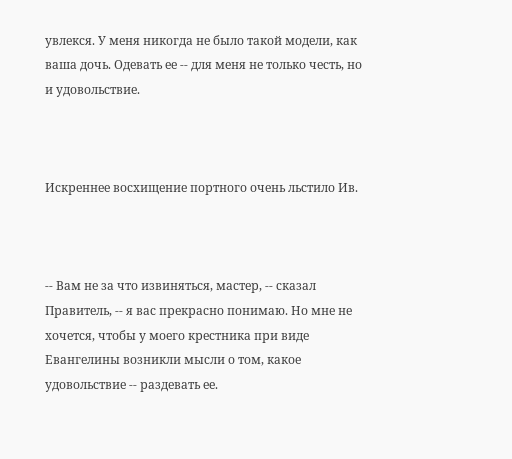увлекся. У меня никогда не было такой модели, как ваша дочь. Одевать ее -- для меня не только честь, но и удовольствие.



Искреннее восхищение портного очень льстило Ив.



-- Вам не за что извиняться, мастер, -- сказал Правитель, -- я вас прекрасно понимаю. Но мне не хочется, чтобы у моего крестника при виде Евангелины возникли мысли о том, какое удовольствие -- раздевать ее.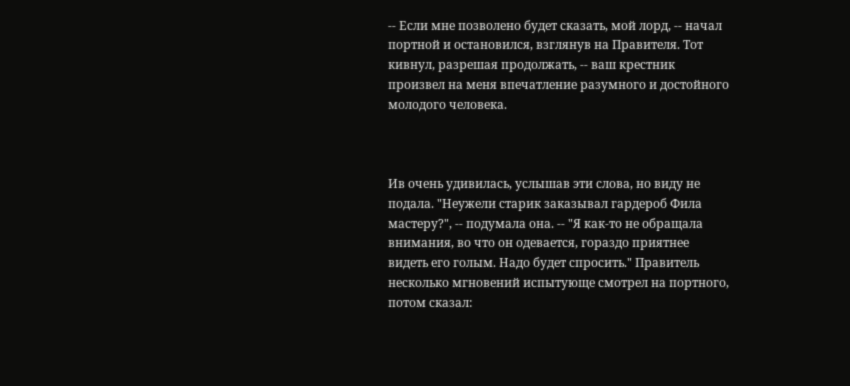-- Если мне позволено будет сказать, мой лорд, -- начал портной и остановился, взглянув на Правителя. Тот кивнул, разрешая продолжать, -- ваш крестник произвел на меня впечатление разумного и достойного молодого человека.



Ив очень удивилась, услышав эти слова, но виду не подала. "Неужели старик заказывал гардероб Фила мастеру?", -- подумала она. -- "Я как-то не обращала внимания, во что он одевается, гораздо приятнее видеть его голым. Надо будет спросить." Правитель несколько мгновений испытующе смотрел на портного, потом сказал: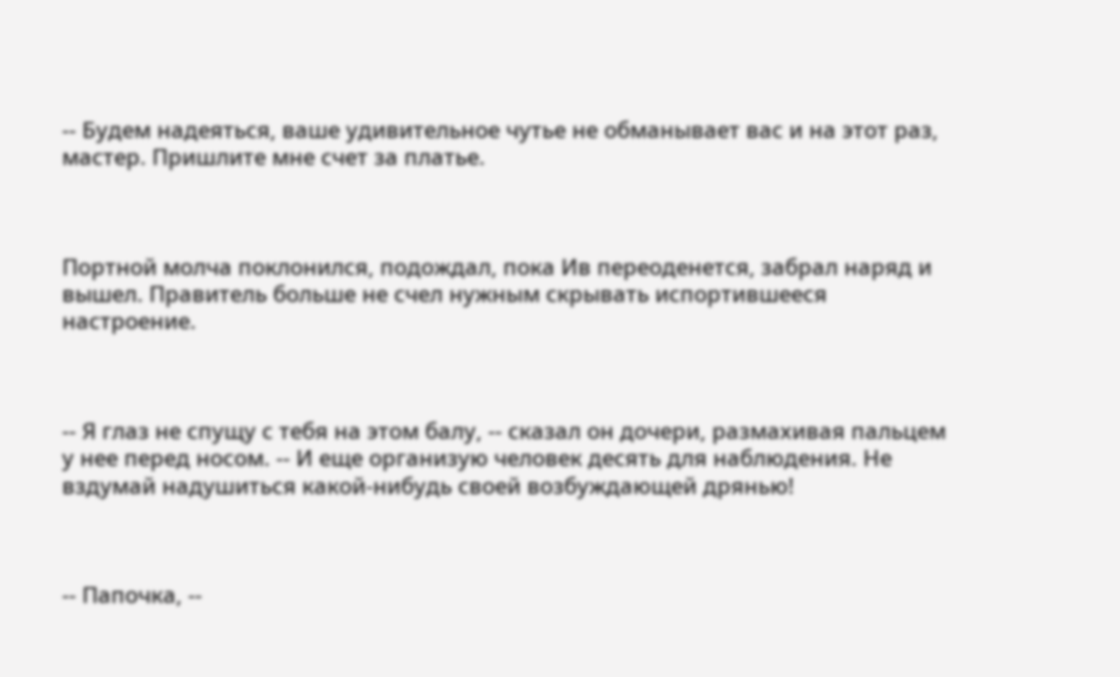-- Будем надеяться, ваше удивительное чутье не обманывает вас и на этот раз, мастер. Пришлите мне счет за платье.



Портной молча поклонился, подождал, пока Ив переоденется, забрал наряд и вышел. Правитель больше не счел нужным скрывать испортившееся настроение.



-- Я глаз не спущу с тебя на этом балу, -- сказал он дочери, размахивая пальцем у нее перед носом. -- И еще организую человек десять для наблюдения. Не вздумай надушиться какой-нибудь своей возбуждающей дрянью!



-- Папочка, --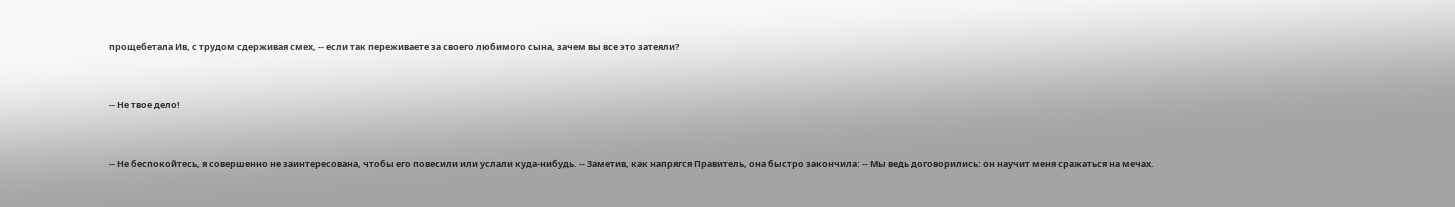прощебетала Ив, с трудом сдерживая смех, -- если так переживаете за своего любимого сына, зачем вы все это затеяли?



-- Не твое дело!



-- Не беспокойтесь, я совершенно не заинтересована, чтобы его повесили или услали куда-нибудь. -- Заметив, как напрягся Правитель, она быстро закончила: -- Мы ведь договорились: он научит меня сражаться на мечах.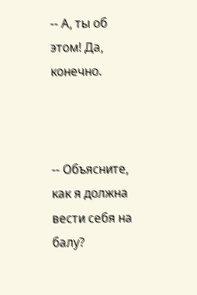-- А, ты об этом! Да, конечно.



-- Объясните, как я должна вести себя на балу?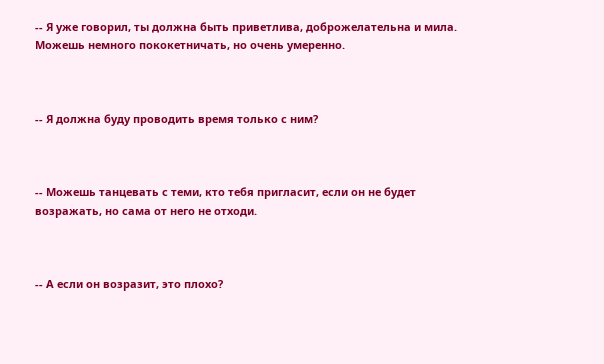-- Я уже говорил, ты должна быть приветлива, доброжелательна и мила. Можешь немного пококетничать, но очень умеренно.



-- Я должна буду проводить время только с ним?



-- Можешь танцевать с теми, кто тебя пригласит, если он не будет возражать, но сама от него не отходи.



-- А если он возразит, это плохо?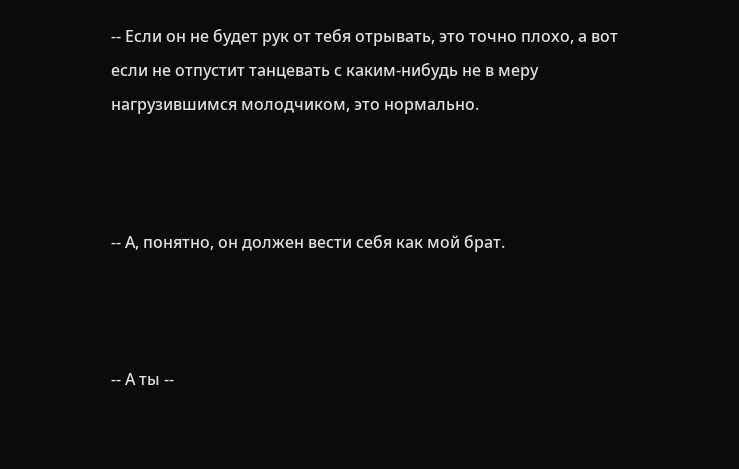-- Если он не будет рук от тебя отрывать, это точно плохо, а вот если не отпустит танцевать с каким-нибудь не в меру нагрузившимся молодчиком, это нормально.



-- А, понятно, он должен вести себя как мой брат.



-- А ты --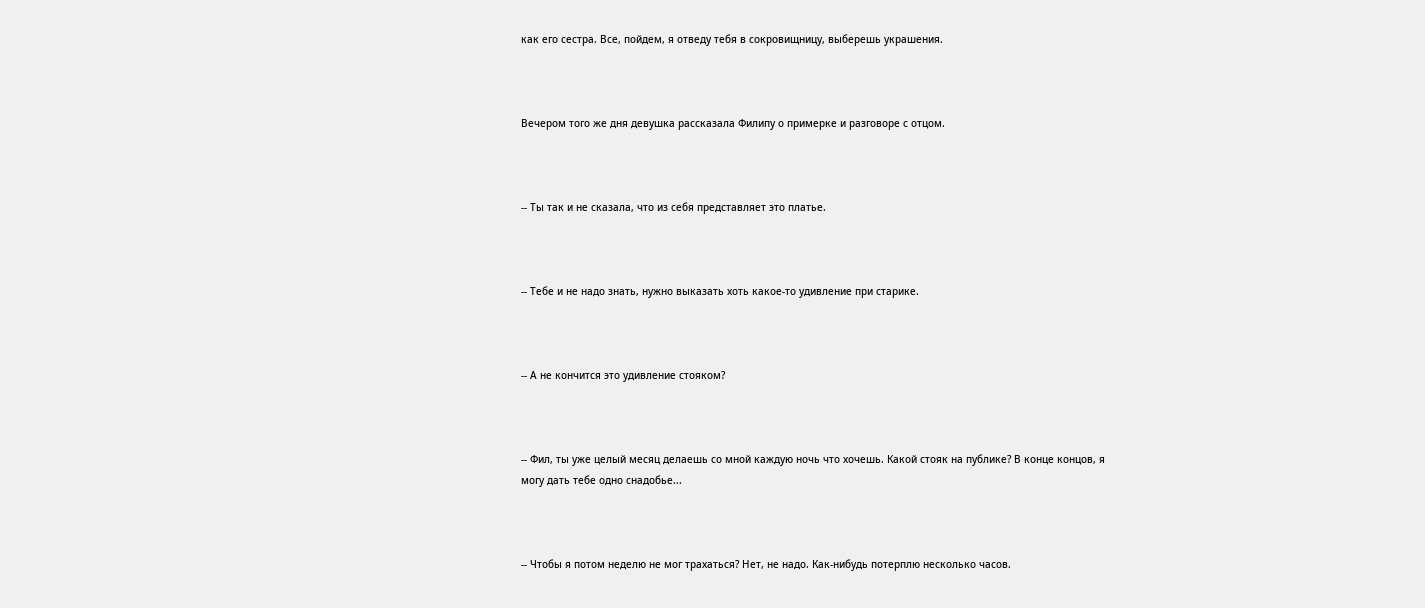как его сестра. Все, пойдем, я отведу тебя в сокровищницу, выберешь украшения.



Вечером того же дня девушка рассказала Филипу о примерке и разговоре с отцом.



-- Ты так и не сказала, что из себя представляет это платье.



-- Тебе и не надо знать, нужно выказать хоть какое-то удивление при старике.



-- А не кончится это удивление стояком?



-- Фил, ты уже целый месяц делаешь со мной каждую ночь что хочешь. Какой стояк на публике? В конце концов, я могу дать тебе одно снадобье...



-- Чтобы я потом неделю не мог трахаться? Нет, не надо. Как-нибудь потерплю несколько часов.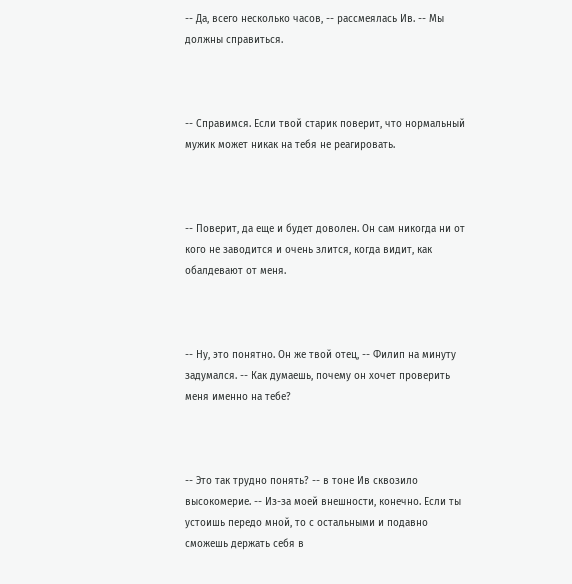-- Да, всего несколько часов, -- рассмеялась Ив. -- Мы должны справиться.



-- Справимся. Если твой старик поверит, что нормальный мужик может никак на тебя не реагировать.



-- Поверит, да еще и будет доволен. Он сам никогда ни от кого не заводится и очень злится, когда видит, как обалдевают от меня.



-- Ну, это понятно. Он же твой отец, -- Филип на минуту задумался. -- Как думаешь, почему он хочет проверить меня именно на тебе?



-- Это так трудно понять? -- в тоне Ив сквозило высокомерие. -- Из-за моей внешности, конечно. Если ты устоишь передо мной, то с остальными и подавно сможешь держать себя в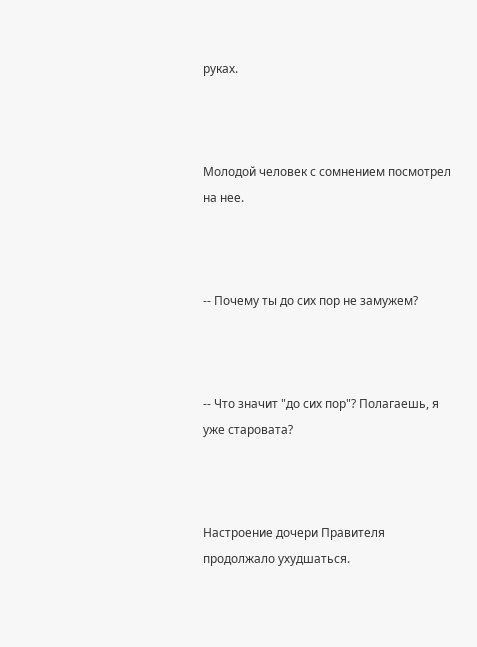руках.



Молодой человек с сомнением посмотрел на нее.



-- Почему ты до сих пор не замужем?



-- Что значит "до сих пор"? Полагаешь, я уже старовата?



Настроение дочери Правителя продолжало ухудшаться.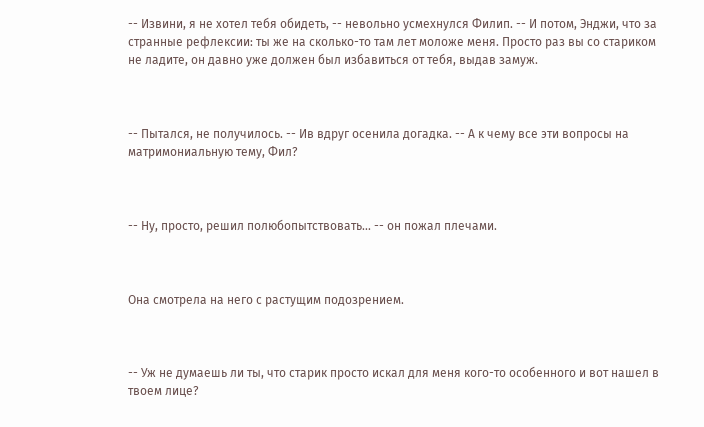-- Извини, я не хотел тебя обидеть, -- невольно усмехнулся Филип. -- И потом, Энджи, что за странные рефлексии: ты же на сколько-то там лет моложе меня. Просто раз вы со стариком не ладите, он давно уже должен был избавиться от тебя, выдав замуж.



-- Пытался, не получилось. -- Ив вдруг осенила догадка. -- А к чему все эти вопросы на матримониальную тему, Фил?



-- Ну, просто, решил полюбопытствовать... -- он пожал плечами.



Она смотрела на него с растущим подозрением.



-- Уж не думаешь ли ты, что старик просто искал для меня кого-то особенного и вот нашел в твоем лице?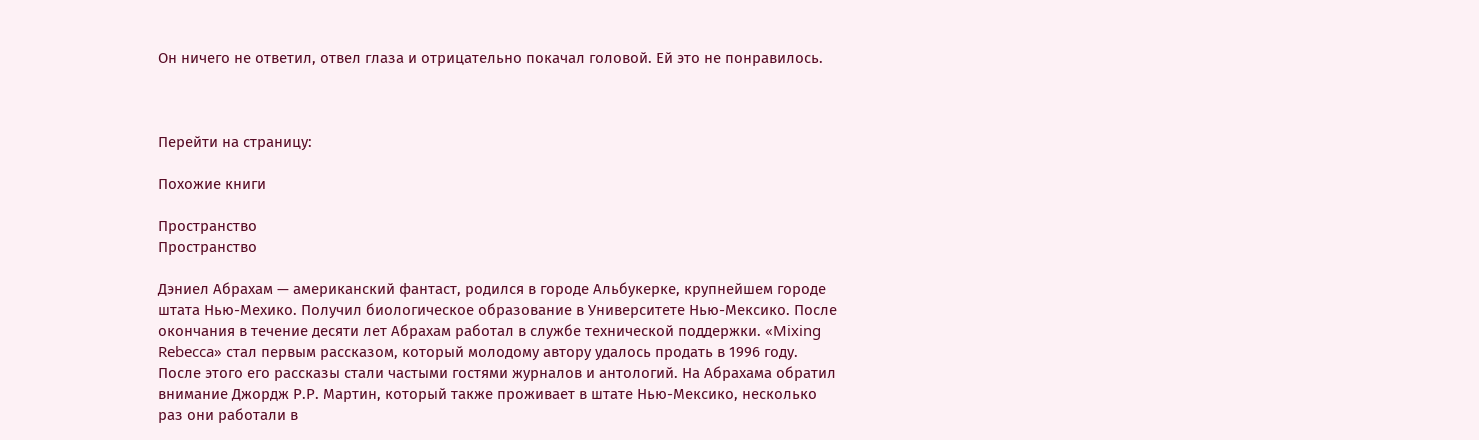Он ничего не ответил, отвел глаза и отрицательно покачал головой. Ей это не понравилось.



Перейти на страницу:

Похожие книги

Пространство
Пространство

Дэниел Абрахам — американский фантаст, родился в городе Альбукерке, крупнейшем городе штата Нью-Мехико. Получил биологическое образование в Университете Нью-Мексико. После окончания в течение десяти лет Абрахам работал в службе технической поддержки. «Mixing Rebecca» стал первым рассказом, который молодому автору удалось продать в 1996 году. После этого его рассказы стали частыми гостями журналов и антологий. На Абрахама обратил внимание Джордж Р.Р. Мартин, который также проживает в штате Нью-Мексико, несколько раз они работали в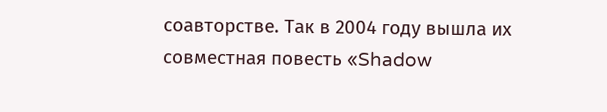соавторстве. Так в 2004 году вышла их совместная повесть «Shadow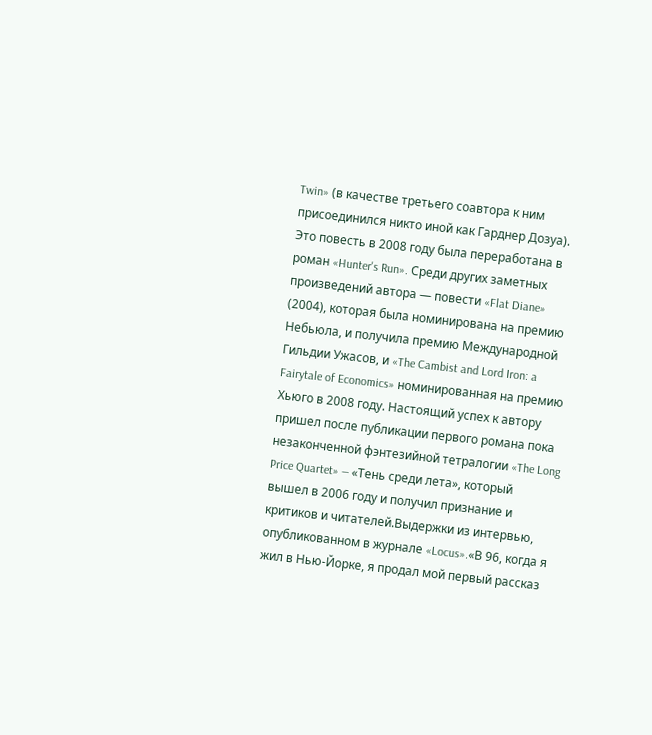Twin» (в качестве третьего соавтора к ним присоединился никто иной как Гарднер Дозуа). Это повесть в 2008 году была переработана в роман «Hunter's Run». Среди других заметных произведений автора — повести «Flat Diane» (2004), которая была номинирована на премию Небьюла, и получила премию Международной Гильдии Ужасов, и «The Cambist and Lord Iron: a Fairytale of Economics» номинированная на премию Хьюго в 2008 году. Настоящий успех к автору пришел после публикации первого романа пока незаконченной фэнтезийной тетралогии «The Long Price Quartet» — «Тень среди лета», который вышел в 2006 году и получил признание и критиков и читателей.Выдержки из интервью, опубликованном в журнале «Locus».«В 96, когда я жил в Нью-Йорке, я продал мой первый рассказ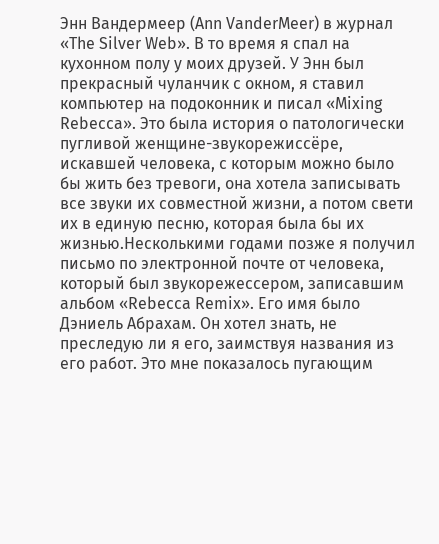Энн Вандермеер (Ann VanderMeer) в журнал «The Silver Web». В то время я спал на кухонном полу у моих друзей. У Энн был прекрасный чуланчик с окном, я ставил компьютер на подоконник и писал «Mixing Rebecca». Это была история о патологически пугливой женщине-звукорежиссёре, искавшей человека, с которым можно было бы жить без тревоги, она хотела записывать все звуки их совместной жизни, а потом свети их в единую песню, которая была бы их жизнью.Несколькими годами позже я получил письмо по электронной почте от человека, который был звукорежессером, записавшим альбом «Rebecca Remix». Его имя было Дэниель Абрахам. Он хотел знать, не преследую ли я его, заимствуя названия из его работ. Это мне показалось пугающим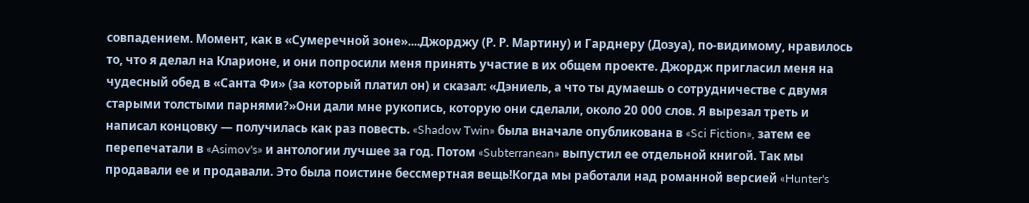совпадением. Момент, как в «Сумеречной зоне»....Джорджу (Р. Р. Мартину) и Гарднеру (Дозуа), по-видимому, нравилось то, что я делал на Кларионе, и они попросили меня принять участие в их общем проекте. Джордж пригласил меня на чудесный обед в «Санта Фи» (за который платил он) и сказал: «Дэниель, а что ты думаешь о сотрудничестве с двумя старыми толстыми парнями?»Они дали мне рукопись, которую они сделали, около 20 000 слов. Я вырезал треть и написал концовку — получилась как раз повесть. «Shadow Twin» была вначале опубликована в «Sci Fiction», затем ее перепечатали в «Asimov's» и антологии лучшее за год. Потом «Subterranean» выпустил ее отдельной книгой. Так мы продавали ее и продавали. Это была поистине бессмертная вещь!Когда мы работали над романной версией «Hunter's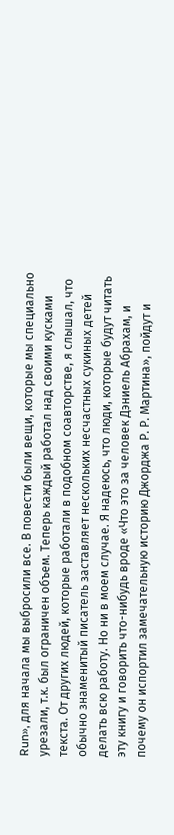Run», для начала мы выбросили все. В повести были вещи, которые мы специально урезали, т.к. был ограничен объем. Теперь каждый работал над своими кусками текста. От других людей, которые работали в подобном соавторстве, я слышал, что обычно знаменитый писатель заставляет нескольких несчастных сукиных детей делать всю работу. Но ни в моем случае. Я надеюсь, что люди, которые будут читать эту книгу и говорить что-нибудь вроде «Что это за человек Дэниель Абрахам, и почему он испортил замечательную историю Джорджа Р. Р. Мартина», пойдут и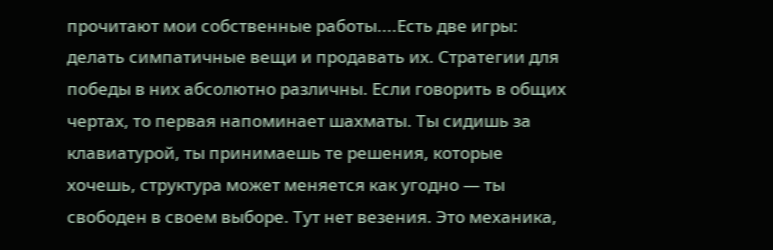прочитают мои собственные работы....Есть две игры: делать симпатичные вещи и продавать их. Стратегии для победы в них абсолютно различны. Если говорить в общих чертах, то первая напоминает шахматы. Ты сидишь за клавиатурой, ты принимаешь те решения, которые хочешь, структура может меняется как угодно — ты свободен в своем выборе. Тут нет везения. Это механика,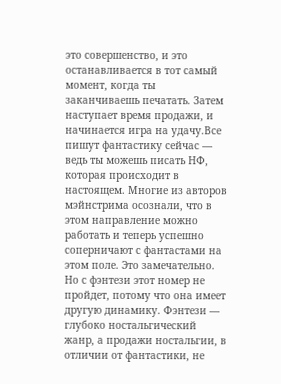это совершенство, и это останавливается в тот самый момент, когда ты заканчиваешь печатать. Затем наступает время продажи, и начинается игра на удачу.Все пишут фантастику сейчас — ведь ты можешь писать НФ, которая происходит в настоящем. Многие из авторов мэйнстрима осознали, что в этом направление можно работать и теперь успешно соперничают с фантастами на этом поле. Это замечательно. Но с фэнтези этот номер не пройдет, потому что она имеет другую динамику. Фэнтези — глубоко ностальгический жанр, а продажи ностальгии, в отличии от фантастики, не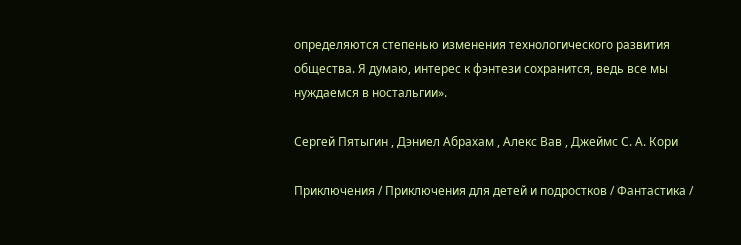определяются степенью изменения технологического развития общества. Я думаю, интерес к фэнтези сохранится, ведь все мы нуждаемся в ностальгии».

Сергей Пятыгин , Дэниел Абрахам , Алекс Вав , Джеймс С. А. Кори

Приключения / Приключения для детей и подростков / Фантастика /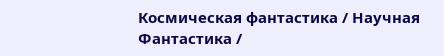Космическая фантастика / Научная Фантастика /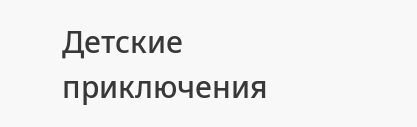Детские приключения